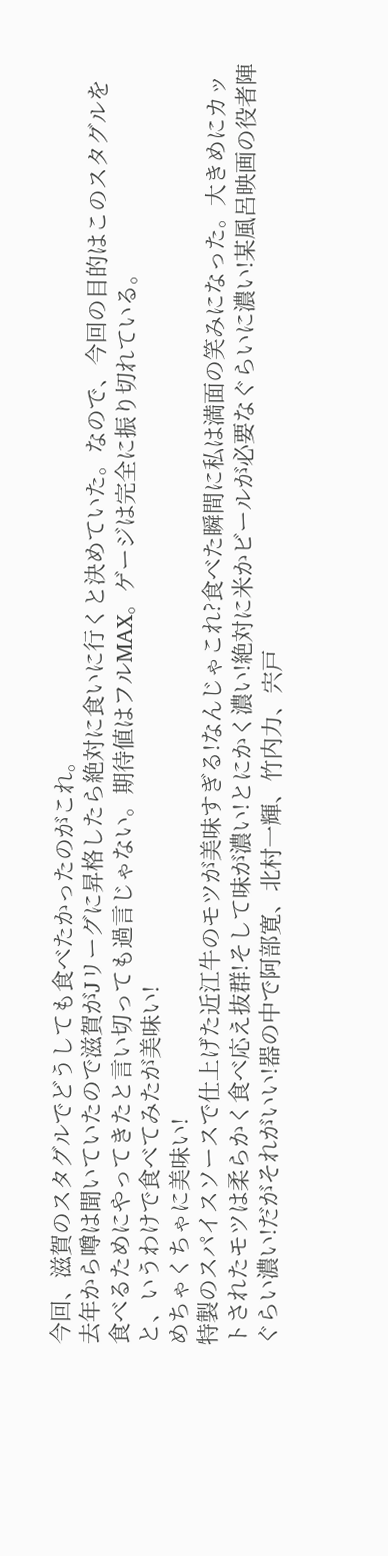今回、滋賀のスタグルでどうしても食べたかったのがこれ。
去年から噂は聞いていたので滋賀がJリーグに昇格したら絶対に食いに行くと決めていた。なので、今回の目的はこのスタグルを食べるためにやってきたと言い切っても過言じゃない。期待値はフルMAX。ゲージは完全に振り切れている。
と、いうわけで食べてみたが美味い!
めちゃくちゃに美味い!
特製のスパイスソースで仕上げた近江牛のモツが美味すぎる!なんじゃこれ?食べた瞬間に私は満面の笑みになった。大きめにカットされたモツは柔らかく食べ応え抜群!そして味が濃い!とにかく濃い!絶対に米かビールが必要なぐらいに濃い!某風呂映画の役者陣ぐらい濃い!だがそれがいい!器の中で阿部寛、北村一輝、竹内力、宍戸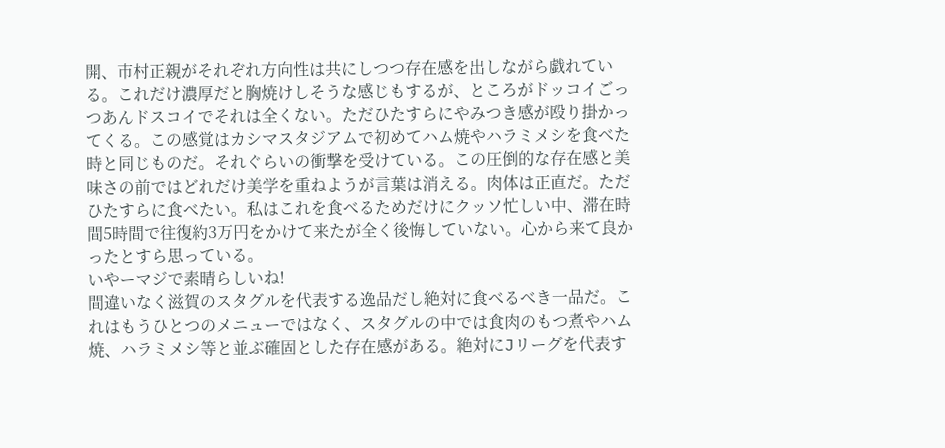開、市村正親がそれぞれ方向性は共にしつつ存在感を出しながら戯れている。これだけ濃厚だと胸焼けしそうな感じもするが、ところがドッコイごっつあんドスコイでそれは全くない。ただひたすらにやみつき感が殴り掛かってくる。この感覚はカシマスタジアムで初めてハム焼やハラミメシを食べた時と同じものだ。それぐらいの衝撃を受けている。この圧倒的な存在感と美味さの前ではどれだけ美学を重ねようが言葉は消える。肉体は正直だ。ただひたすらに食べたい。私はこれを食べるためだけにクッソ忙しい中、滞在時間5時間で往復約3万円をかけて来たが全く後悔していない。心から来て良かったとすら思っている。
いやーマジで素晴らしいね!
間違いなく滋賀のスタグルを代表する逸品だし絶対に食べるべき一品だ。これはもうひとつのメニューではなく、スタグルの中では食肉のもつ煮やハム焼、ハラミメシ等と並ぶ確固とした存在感がある。絶対にJリーグを代表す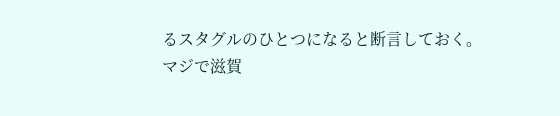るスタグルのひとつになると断言しておく。
マジで滋賀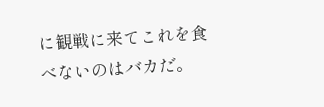に観戦に来てこれを食べないのはバカだ。